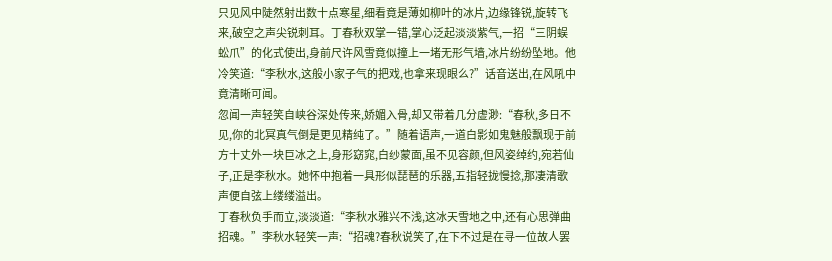只见风中陡然射出数十点寒星,细看竟是薄如柳叶的冰片,边缘锋锐,旋转飞来,破空之声尖锐刺耳。丁春秋双掌一错,掌心泛起淡淡紫气,一招“三阴蜈蚣爪”的化式使出,身前尺许风雪竟似撞上一堵无形气墙,冰片纷纷坠地。他冷笑道:“李秋水,这般小家子气的把戏,也拿来现眼么?”话音送出,在风吼中竟清晰可闻。
忽闻一声轻笑自峡谷深处传来,娇媚入骨,却又带着几分虚渺:“春秋,多日不见,你的北冥真气倒是更见精纯了。”随着语声,一道白影如鬼魅般飘现于前方十丈外一块巨冰之上,身形窈窕,白纱蒙面,虽不见容颜,但风姿绰约,宛若仙子,正是李秋水。她怀中抱着一具形似琵琶的乐器,五指轻拢慢捻,那凄清歌声便自弦上缕缕溢出。
丁春秋负手而立,淡淡道:“李秋水雅兴不浅,这冰天雪地之中,还有心思弹曲招魂。”李秋水轻笑一声:“招魂?春秋说笑了,在下不过是在寻一位故人罢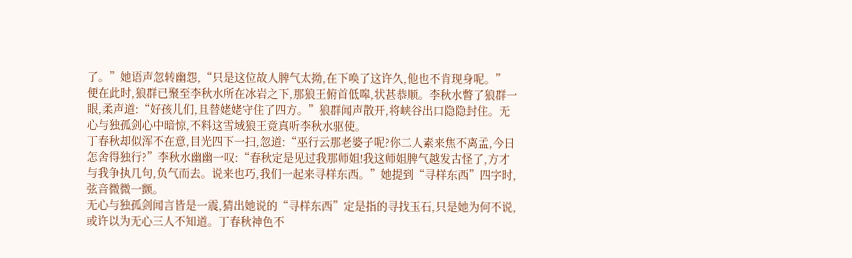了。”她语声忽转幽怨,“只是这位故人脾气太拗,在下唤了这许久,他也不肯现身呢。”
便在此时,狼群已聚至李秋水所在冰岩之下,那狼王俯首低嗥,状甚恭顺。李秋水瞥了狼群一眼,柔声道:“好孩儿们,且替姥姥守住了四方。”狼群闻声散开,将峡谷出口隐隐封住。无心与独孤剑心中暗惊,不料这雪域狼王竟真听李秋水驱使。
丁春秋却似浑不在意,目光四下一扫,忽道:“巫行云那老婆子呢?你二人素来焦不离孟,今日怎舍得独行?”李秋水幽幽一叹:“春秋定是见过我那师姐!我这师姐脾气越发古怪了,方才与我争执几句,负气而去。说来也巧,我们一起来寻样东西。”她提到“寻样东西”四字时,弦音微微一颤。
无心与独孤剑闻言皆是一震,猜出她说的“寻样东西”定是指的寻找玉石,只是她为何不说,或许以为无心三人不知道。丁春秋神色不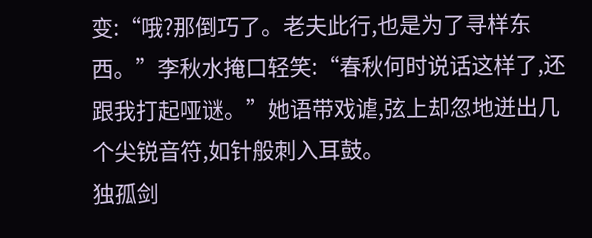变:“哦?那倒巧了。老夫此行,也是为了寻样东西。”李秋水掩口轻笑:“春秋何时说话这样了,还跟我打起哑谜。”她语带戏谑,弦上却忽地迸出几个尖锐音符,如针般刺入耳鼓。
独孤剑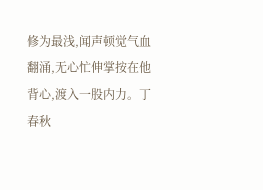修为最浅,闻声顿觉气血翻涌,无心忙伸掌按在他背心,渡入一股内力。丁春秋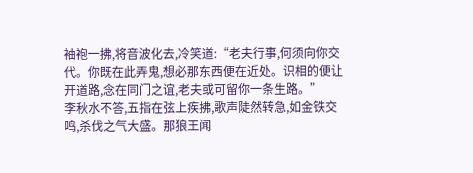袖袍一拂,将音波化去,冷笑道:“老夫行事,何须向你交代。你既在此弄鬼,想必那东西便在近处。识相的便让开道路,念在同门之谊,老夫或可留你一条生路。”
李秋水不答,五指在弦上疾拂,歌声陡然转急,如金铁交鸣,杀伐之气大盛。那狼王闻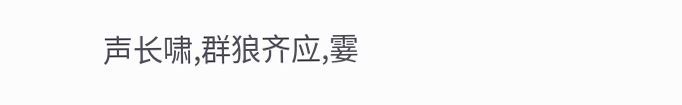声长啸,群狼齐应,霎